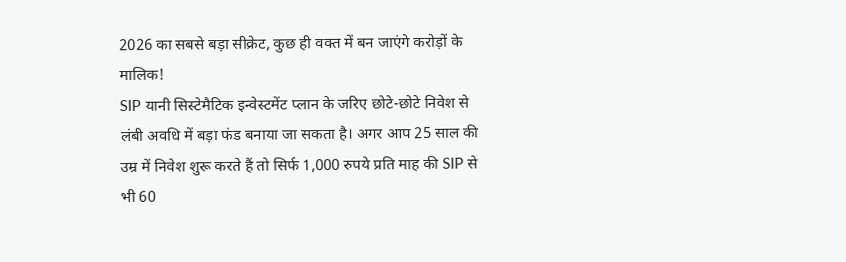2026 का सबसे बड़ा सीक्रेट, कुछ ही वक्त में बन जाएंगे करोड़ों के मालिक!
SIP यानी सिस्टेमैटिक इन्वेस्टमेंट प्लान के जरिए छोटे-छोटे निवेश से लंबी अवधि में बड़ा फंड बनाया जा सकता है। अगर आप 25 साल की उम्र में निवेश शुरू करते हैं तो सिर्फ 1,000 रुपये प्रति माह की SIP से भी 60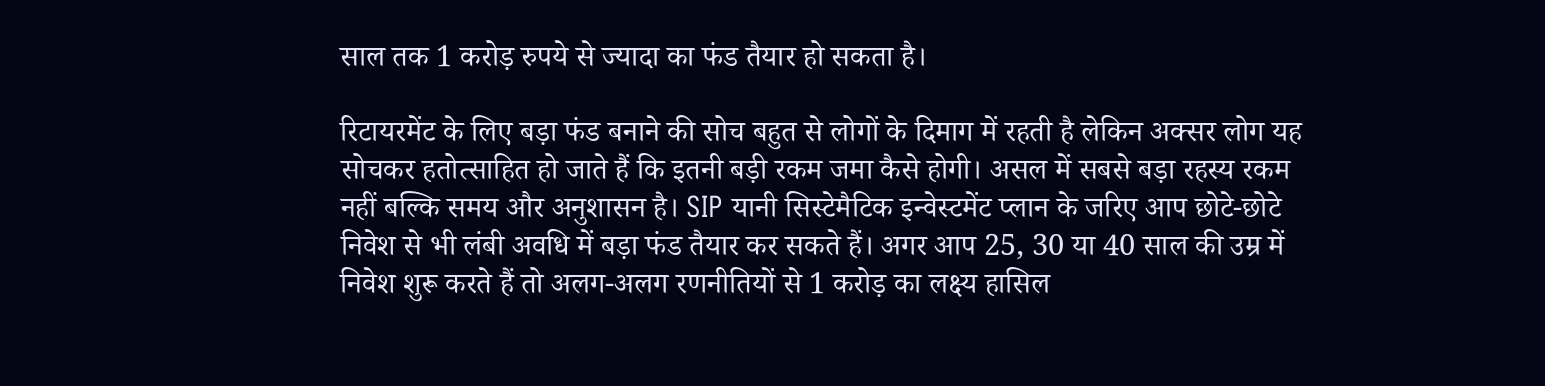साल तक 1 करोड़ रुपये से ज्यादा का फंड तैयार हो सकता है।

रिटायरमेंट के लिए बड़ा फंड बनाने की सोच बहुत से लोगों के दिमाग में रहती है लेकिन अक्सर लोग यह सोचकर हतोत्साहित हो जाते हैं कि इतनी बड़ी रकम जमा कैसे होगी। असल में सबसे बड़ा रहस्य रकम नहीं बल्कि समय और अनुशासन है। SIP यानी सिस्टेमैटिक इन्वेस्टमेंट प्लान के जरिए आप छोटे-छोटे निवेश से भी लंबी अवधि में बड़ा फंड तैयार कर सकते हैं। अगर आप 25, 30 या 40 साल की उम्र में निवेश शुरू करते हैं तो अलग-अलग रणनीतियों से 1 करोड़ का लक्ष्य हासिल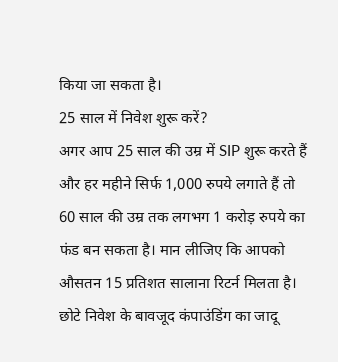किया जा सकता है।
25 साल में निवेश शुरू करें?
अगर आप 25 साल की उम्र में SIP शुरू करते हैं और हर महीने सिर्फ 1,000 रुपये लगाते हैं तो 60 साल की उम्र तक लगभग 1 करोड़ रुपये का फंड बन सकता है। मान लीजिए कि आपको औसतन 15 प्रतिशत सालाना रिटर्न मिलता है। छोटे निवेश के बावजूद कंपाउंडिंग का जादू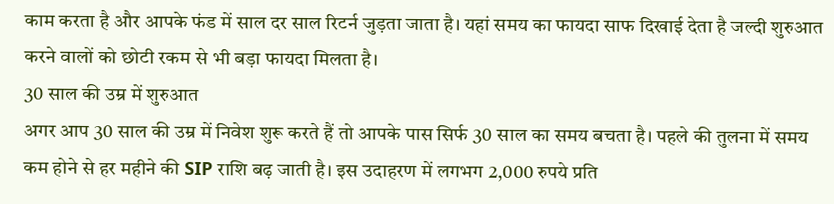काम करता है और आपके फंड में साल दर साल रिटर्न जुड़ता जाता है। यहां समय का फायदा साफ दिखाई देता है जल्दी शुरुआत करने वालों को छोटी रकम से भी बड़ा फायदा मिलता है।
30 साल की उम्र में शुरुआत
अगर आप 30 साल की उम्र में निवेश शुरू करते हैं तो आपके पास सिर्फ 30 साल का समय बचता है। पहले की तुलना में समय कम होने से हर महीने की SIP राशि बढ़ जाती है। इस उदाहरण में लगभग 2,000 रुपये प्रति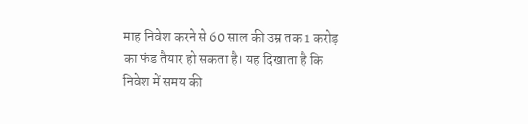माह निवेश करने से 60 साल की उम्र तक 1 करोड़ का फंड तैयार हो सकता है। यह दिखाता है कि निवेश में समय की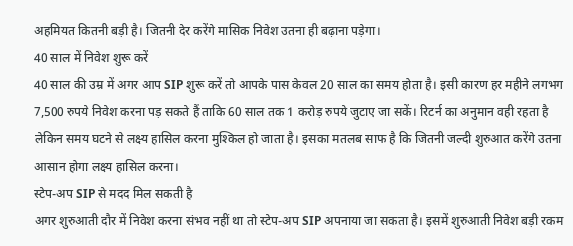अहमियत कितनी बड़ी है। जितनी देर करेंगे मासिक निवेश उतना ही बढ़ाना पड़ेगा।
40 साल में निवेश शुरू करें
40 साल की उम्र में अगर आप SIP शुरू करें तो आपके पास केवल 20 साल का समय होता है। इसी कारण हर महीने लगभग 7,500 रुपये निवेश करना पड़ सकते हैं ताकि 60 साल तक 1 करोड़ रुपये जुटाए जा सकें। रिटर्न का अनुमान वही रहता है लेकिन समय घटने से लक्ष्य हासिल करना मुश्किल हो जाता है। इसका मतलब साफ है कि जितनी जल्दी शुरुआत करेंगे उतना आसान होगा लक्ष्य हासिल करना।
स्टेप-अप SIP से मदद मिल सकती है
अगर शुरुआती दौर में निवेश करना संभव नहीं था तो स्टेप-अप SIP अपनाया जा सकता है। इसमें शुरुआती निवेश बड़ी रकम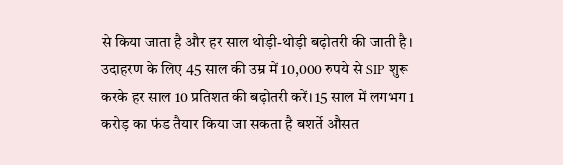से किया जाता है और हर साल थोड़ी-थोड़ी बढ़ोतरी की जाती है। उदाहरण के लिए 45 साल की उम्र में 10,000 रुपये से SIP शुरू करके हर साल 10 प्रतिशत की बढ़ोतरी करें। 15 साल में लगभग 1 करोड़ का फंड तैयार किया जा सकता है बशर्ते औसत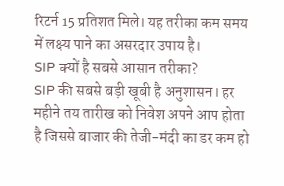रिटर्न 15 प्रतिशत मिले। यह तरीका कम समय में लक्ष्य पाने का असरदार उपाय है।
SIP क्यों है सबसे आसान तरीका?
SIP की सबसे बड़ी खूबी है अनुशासन। हर महीने तय तारीख को निवेश अपने आप होता है जिससे बाजार की तेजी-मंदी का डर कम हो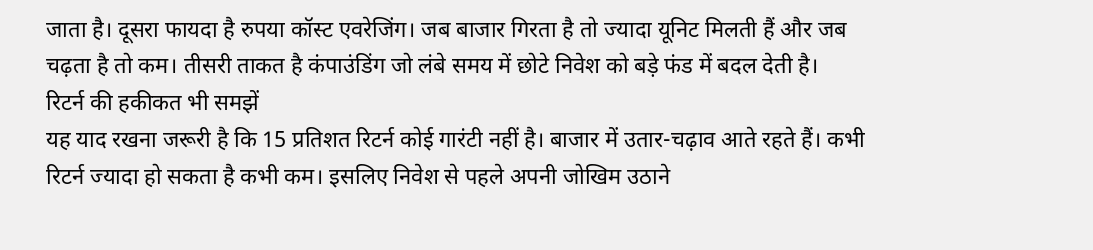जाता है। दूसरा फायदा है रुपया कॉस्ट एवरेजिंग। जब बाजार गिरता है तो ज्यादा यूनिट मिलती हैं और जब चढ़ता है तो कम। तीसरी ताकत है कंपाउंडिंग जो लंबे समय में छोटे निवेश को बड़े फंड में बदल देती है।
रिटर्न की हकीकत भी समझें
यह याद रखना जरूरी है कि 15 प्रतिशत रिटर्न कोई गारंटी नहीं है। बाजार में उतार-चढ़ाव आते रहते हैं। कभी रिटर्न ज्यादा हो सकता है कभी कम। इसलिए निवेश से पहले अपनी जोखिम उठाने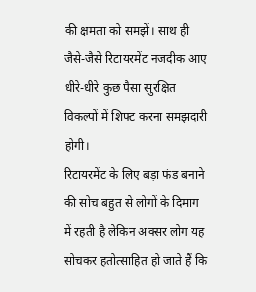की क्षमता को समझें। साथ ही जैसे-जैसे रिटायरमेंट नजदीक आए धीरे-धीरे कुछ पैसा सुरक्षित विकल्पों में शिफ्ट करना समझदारी होगी।
रिटायरमेंट के लिए बड़ा फंड बनाने की सोच बहुत से लोगों के दिमाग में रहती है लेकिन अक्सर लोग यह सोचकर हतोत्साहित हो जाते हैं कि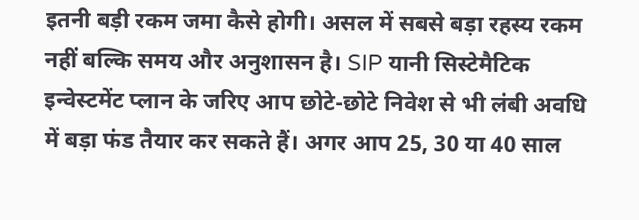इतनी बड़ी रकम जमा कैसे होगी। असल में सबसे बड़ा रहस्य रकम नहीं बल्कि समय और अनुशासन है। SIP यानी सिस्टेमैटिक इन्वेस्टमेंट प्लान के जरिए आप छोटे-छोटे निवेश से भी लंबी अवधि में बड़ा फंड तैयार कर सकते हैं। अगर आप 25, 30 या 40 साल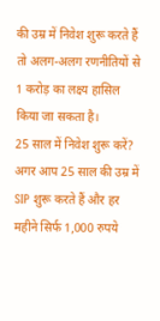की उम्र में निवेश शुरू करते हैं तो अलग-अलग रणनीतियों से 1 करोड़ का लक्ष्य हासिल किया जा सकता है।
25 साल में निवेश शुरू करें?
अगर आप 25 साल की उम्र में SIP शुरू करते हैं और हर महीने सिर्फ 1,000 रुपये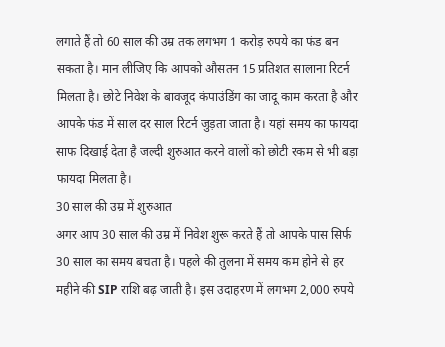लगाते हैं तो 60 साल की उम्र तक लगभग 1 करोड़ रुपये का फंड बन सकता है। मान लीजिए कि आपको औसतन 15 प्रतिशत सालाना रिटर्न मिलता है। छोटे निवेश के बावजूद कंपाउंडिंग का जादू काम करता है और आपके फंड में साल दर साल रिटर्न जुड़ता जाता है। यहां समय का फायदा साफ दिखाई देता है जल्दी शुरुआत करने वालों को छोटी रकम से भी बड़ा फायदा मिलता है।
30 साल की उम्र में शुरुआत
अगर आप 30 साल की उम्र में निवेश शुरू करते हैं तो आपके पास सिर्फ 30 साल का समय बचता है। पहले की तुलना में समय कम होने से हर महीने की SIP राशि बढ़ जाती है। इस उदाहरण में लगभग 2,000 रुपये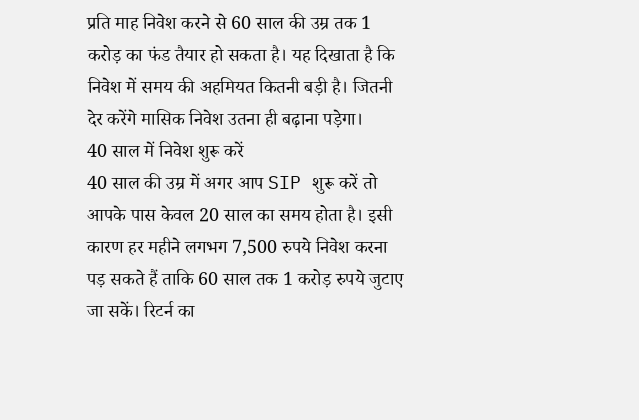प्रति माह निवेश करने से 60 साल की उम्र तक 1 करोड़ का फंड तैयार हो सकता है। यह दिखाता है कि निवेश में समय की अहमियत कितनी बड़ी है। जितनी देर करेंगे मासिक निवेश उतना ही बढ़ाना पड़ेगा।
40 साल में निवेश शुरू करें
40 साल की उम्र में अगर आप SIP शुरू करें तो आपके पास केवल 20 साल का समय होता है। इसी कारण हर महीने लगभग 7,500 रुपये निवेश करना पड़ सकते हैं ताकि 60 साल तक 1 करोड़ रुपये जुटाए जा सकें। रिटर्न का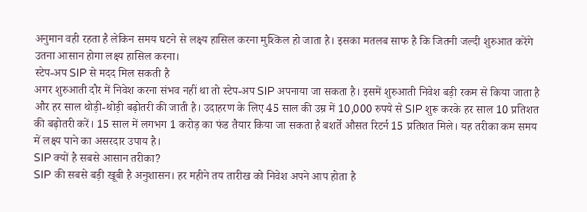अनुमान वही रहता है लेकिन समय घटने से लक्ष्य हासिल करना मुश्किल हो जाता है। इसका मतलब साफ है कि जितनी जल्दी शुरुआत करेंगे उतना आसान होगा लक्ष्य हासिल करना।
स्टेप-अप SIP से मदद मिल सकती है
अगर शुरुआती दौर में निवेश करना संभव नहीं था तो स्टेप-अप SIP अपनाया जा सकता है। इसमें शुरुआती निवेश बड़ी रकम से किया जाता है और हर साल थोड़ी-थोड़ी बढ़ोतरी की जाती है। उदाहरण के लिए 45 साल की उम्र में 10,000 रुपये से SIP शुरू करके हर साल 10 प्रतिशत की बढ़ोतरी करें। 15 साल में लगभग 1 करोड़ का फंड तैयार किया जा सकता है बशर्ते औसत रिटर्न 15 प्रतिशत मिले। यह तरीका कम समय में लक्ष्य पाने का असरदार उपाय है।
SIP क्यों है सबसे आसान तरीका?
SIP की सबसे बड़ी खूबी है अनुशासन। हर महीने तय तारीख को निवेश अपने आप होता है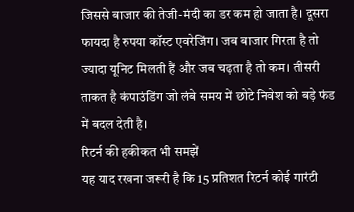जिससे बाजार की तेजी-मंदी का डर कम हो जाता है। दूसरा फायदा है रुपया कॉस्ट एवरेजिंग। जब बाजार गिरता है तो ज्यादा यूनिट मिलती हैं और जब चढ़ता है तो कम। तीसरी ताकत है कंपाउंडिंग जो लंबे समय में छोटे निवेश को बड़े फंड में बदल देती है।
रिटर्न की हकीकत भी समझें
यह याद रखना जरूरी है कि 15 प्रतिशत रिटर्न कोई गारंटी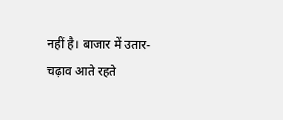नहीं है। बाजार में उतार-चढ़ाव आते रहते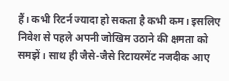हैं। कभी रिटर्न ज्यादा हो सकता है कभी कम। इसलिए निवेश से पहले अपनी जोखिम उठाने की क्षमता को समझें। साथ ही जैसे-जैसे रिटायरमेंट नजदीक आए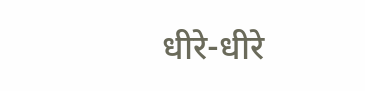धीरे-धीरे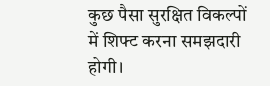कुछ पैसा सुरक्षित विकल्पों में शिफ्ट करना समझदारी होगी।